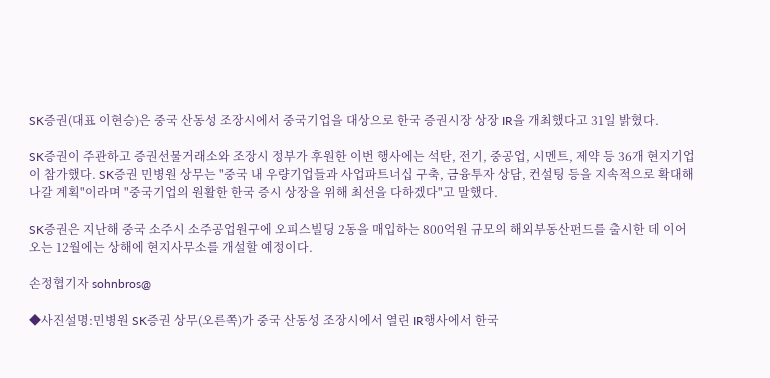SK증권(대표 이현승)은 중국 산동성 조장시에서 중국기업을 대상으로 한국 증권시장 상장 IR을 개최했다고 31일 밝혔다.

SK증권이 주관하고 증권선물거래소와 조장시 정부가 후원한 이번 행사에는 석탄, 전기, 중공업, 시멘트, 제약 등 36개 현지기업이 참가했다. SK증권 민병원 상무는 "중국 내 우량기업들과 사업파트너십 구축, 금융투자 상담, 컨설팅 등을 지속적으로 확대해 나갈 계획"이라며 "중국기업의 원활한 한국 증시 상장을 위해 최선을 다하겠다"고 말했다.

SK증권은 지난해 중국 소주시 소주공업원구에 오피스빌딩 2동을 매입하는 800억원 규모의 해외부동산펀드를 출시한 데 이어 오는 12월에는 상해에 현지사무소를 개설할 예정이다.

손정협기자 sohnbros@

◆사진설명:민병원 SK증권 상무(오른쪽)가 중국 산동성 조장시에서 열린 IR행사에서 한국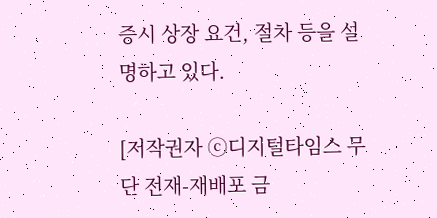증시 상장 요건, 절차 등을 설명하고 있다.

[저작권자 ⓒ디지털타임스 무단 전재-재배포 금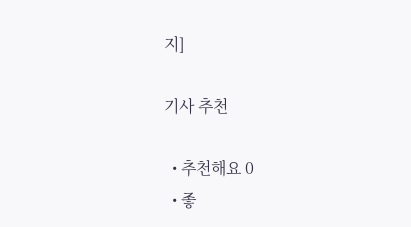지]

기사 추천

  • 추천해요 0
  • 좋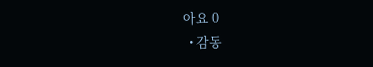아요 0
  • 감동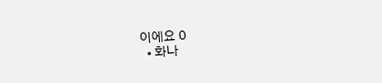이에요 0
  • 화나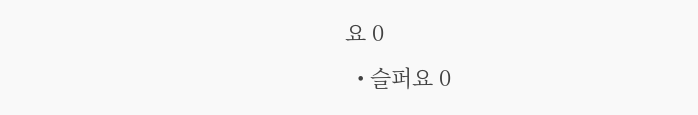요 0
  • 슬퍼요 0